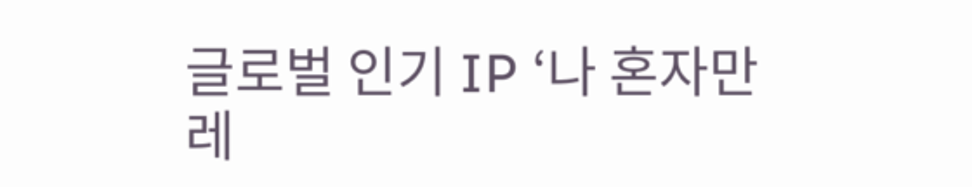글로벌 인기 IP ‘나 혼자만 레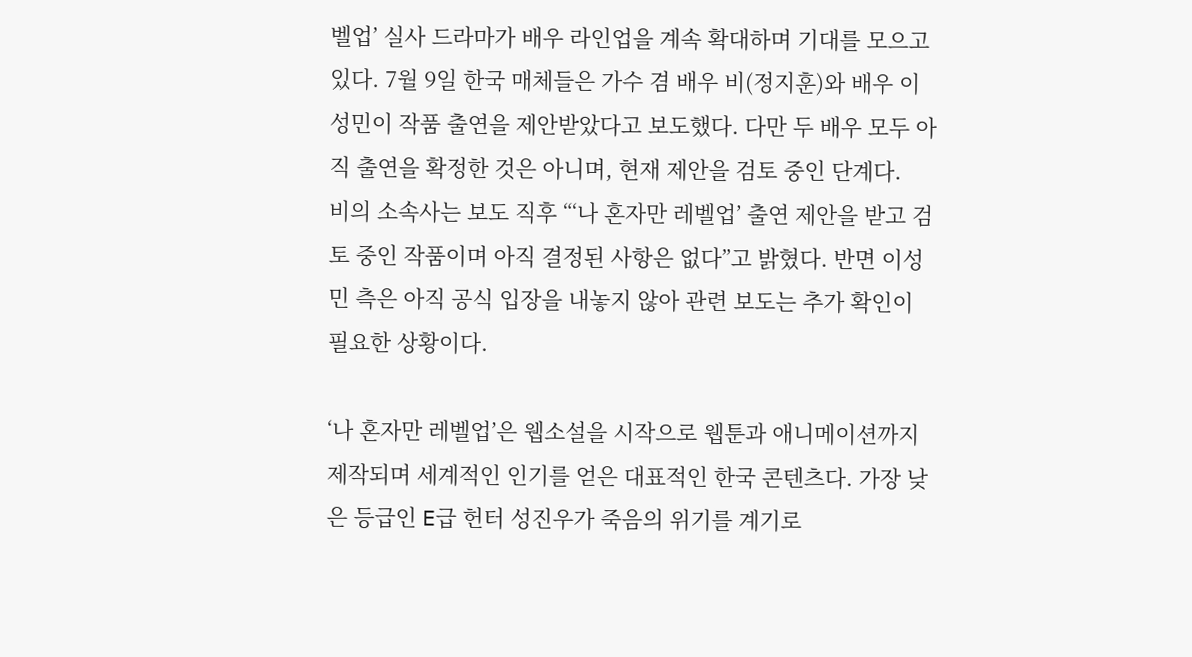벨업’ 실사 드라마가 배우 라인업을 계속 확대하며 기대를 모으고 있다. 7월 9일 한국 매체들은 가수 겸 배우 비(정지훈)와 배우 이성민이 작품 출연을 제안받았다고 보도했다. 다만 두 배우 모두 아직 출연을 확정한 것은 아니며, 현재 제안을 검토 중인 단계다.
비의 소속사는 보도 직후 “‘나 혼자만 레벨업’ 출연 제안을 받고 검토 중인 작품이며 아직 결정된 사항은 없다”고 밝혔다. 반면 이성민 측은 아직 공식 입장을 내놓지 않아 관련 보도는 추가 확인이 필요한 상황이다.

‘나 혼자만 레벨업’은 웹소설을 시작으로 웹툰과 애니메이션까지 제작되며 세계적인 인기를 얻은 대표적인 한국 콘텐츠다. 가장 낮은 등급인 E급 헌터 성진우가 죽음의 위기를 계기로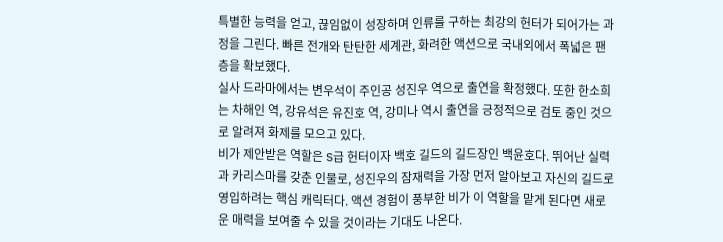특별한 능력을 얻고, 끊임없이 성장하며 인류를 구하는 최강의 헌터가 되어가는 과정을 그린다. 빠른 전개와 탄탄한 세계관, 화려한 액션으로 국내외에서 폭넓은 팬층을 확보했다.
실사 드라마에서는 변우석이 주인공 성진우 역으로 출연을 확정했다. 또한 한소희는 차해인 역, 강유석은 유진호 역, 강미나 역시 출연을 긍정적으로 검토 중인 것으로 알려져 화제를 모으고 있다.
비가 제안받은 역할은 S급 헌터이자 백호 길드의 길드장인 백윤호다. 뛰어난 실력과 카리스마를 갖춘 인물로, 성진우의 잠재력을 가장 먼저 알아보고 자신의 길드로 영입하려는 핵심 캐릭터다. 액션 경험이 풍부한 비가 이 역할을 맡게 된다면 새로운 매력을 보여줄 수 있을 것이라는 기대도 나온다.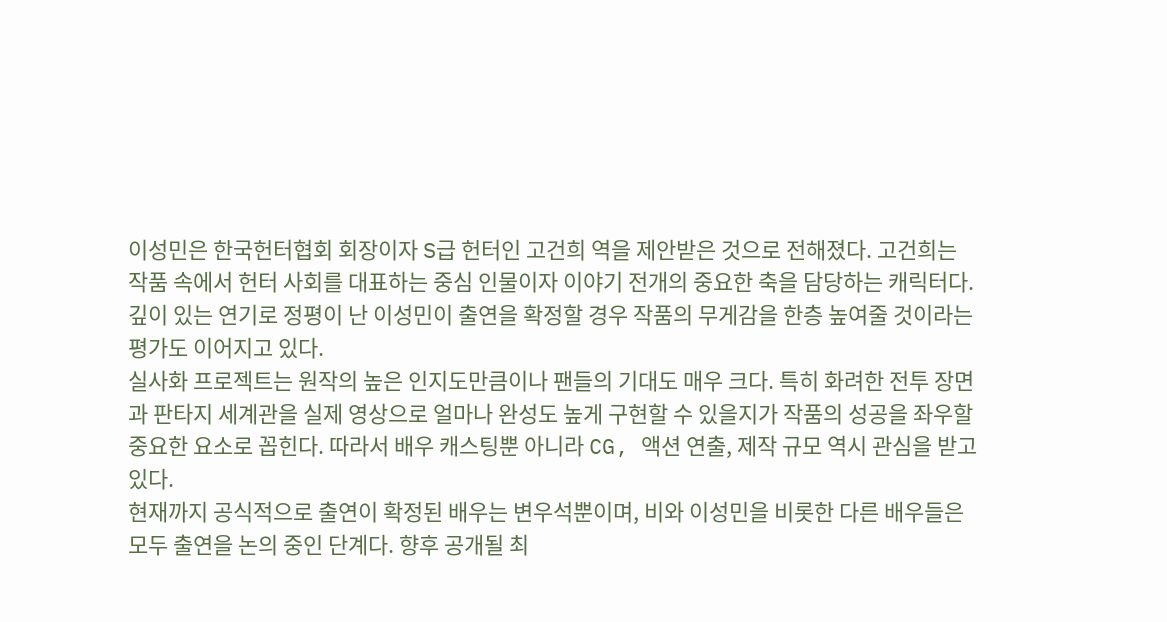이성민은 한국헌터협회 회장이자 S급 헌터인 고건희 역을 제안받은 것으로 전해졌다. 고건희는 작품 속에서 헌터 사회를 대표하는 중심 인물이자 이야기 전개의 중요한 축을 담당하는 캐릭터다. 깊이 있는 연기로 정평이 난 이성민이 출연을 확정할 경우 작품의 무게감을 한층 높여줄 것이라는 평가도 이어지고 있다.
실사화 프로젝트는 원작의 높은 인지도만큼이나 팬들의 기대도 매우 크다. 특히 화려한 전투 장면과 판타지 세계관을 실제 영상으로 얼마나 완성도 높게 구현할 수 있을지가 작품의 성공을 좌우할 중요한 요소로 꼽힌다. 따라서 배우 캐스팅뿐 아니라 CG, 액션 연출, 제작 규모 역시 관심을 받고 있다.
현재까지 공식적으로 출연이 확정된 배우는 변우석뿐이며, 비와 이성민을 비롯한 다른 배우들은 모두 출연을 논의 중인 단계다. 향후 공개될 최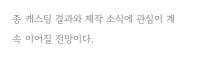종 캐스팅 결과와 제작 소식에 관심이 계속 이어질 전망이다.